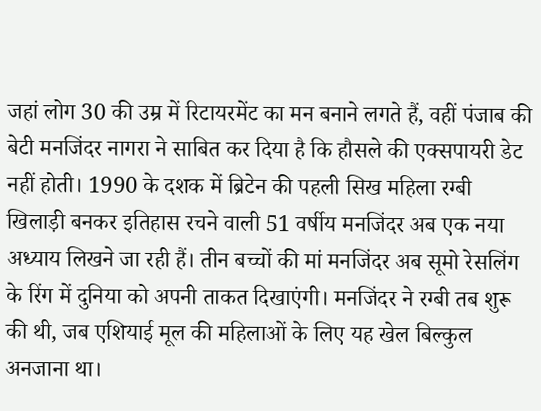जहां लोग 30 की उम्र में रिटायरमेंट का मन बनाने लगते हैं, वहीं पंजाब की बेटी मनजिंदर नागरा ने साबित कर दिया है कि हौसले की एक्सपायरी डेट नहीं होती। 1990 के दशक में ब्रिटेन की पहली सिख महिला रग्बी खिलाड़ी बनकर इतिहास रचने वाली 51 वर्षीय मनजिंदर अब एक नया अध्याय लिखने जा रही हैं। तीन बच्चों की मां मनजिंदर अब सूमो रेसलिंग के रिंग में दुनिया को अपनी ताकत दिखाएंगी। मनजिंदर ने रग्बी तब शुरू की थी, जब एशियाई मूल की महिलाओं के लिए यह खेल बिल्कुल अनजाना था।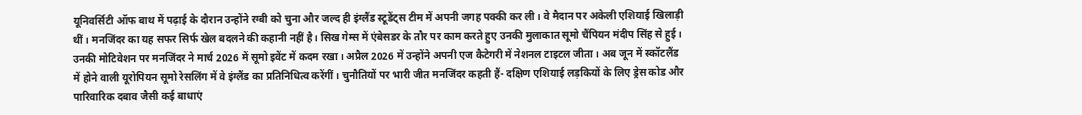यूनिवर्सिटी ऑफ बाथ में पढ़ाई के दौरान उन्होंने रग्बी को चुना और जल्द ही इंग्लैंड स्टूडेंट्स टीम में अपनी जगह पक्की कर ली। वे मैदान पर अकेली एशियाई खिलाड़ी थीं। मनजिंदर का यह सफर सिर्फ खेल बदलने की कहानी नहीं है। सिख गेम्स में एंबेसडर के तौर पर काम करते हुए उनकी मुलाकात सूमो चैंपियन मंदीप सिंह से हुई। उनकी मोटिवेशन पर मनजिंदर ने मार्च 2026 में सूमो इवेंट में कदम रखा। अप्रैल 2026 में उन्होंने अपनी एज कैटेगरी में नेशनल टाइटल जीता। अब जून में स्कॉटलैंड में होने वाली यूरोपियन सूमो रेसलिंग में वे इंग्लैंड का प्रतिनिधित्व करेंगीं। चुनौतियों पर भारी जीत मनजिंदर कहती हैं- दक्षिण एशियाई लड़कियों के लिए ड्रेस कोड और पारिवारिक दबाव जैसी कई बाधाएं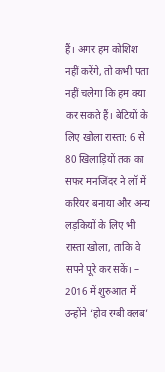हैं। अगर हम कोशिश नहीं करेंगे, तो कभी पता नहीं चलेगा कि हम क्या कर सकते हैं। बेटियों के लिए खोला रास्ता: 6 से 80 खिलाड़ियों तक का सफर मनजिंदर ने लॉ में करियर बनाया और अन्य लड़कियों के लिए भी रास्ता खोला, ताकि वे सपने पूरे कर सकें। – 2016 में शुरुआत में उन्होंने ‘होव रग्बी क्लब’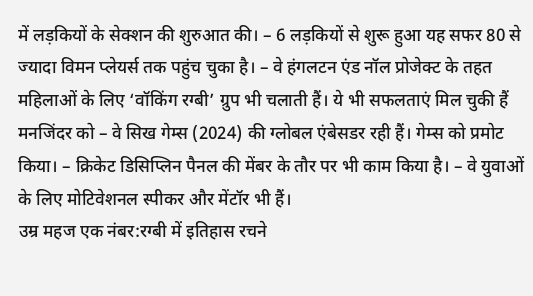में लड़कियों के सेक्शन की शुरुआत की। – 6 लड़कियों से शुरू हुआ यह सफर 80 से ज्यादा विमन प्लेयर्स तक पहुंच चुका है। – वे हंगलटन एंड नॉल प्रोजेक्ट के तहत महिलाओं के लिए ‘वॉकिंग रग्बी’ ग्रुप भी चलाती हैं। ये भी सफलताएं मिल चुकी हैं मनजिंदर को – वे सिख गेम्स (2024) की ग्लोबल एंबेसडर रही हैं। गेम्स को प्रमोट किया। – क्रिकेट डिसिप्लिन पैनल की मेंबर के तौर पर भी काम किया है। – वे युवाओं के लिए मोटिवेशनल स्पीकर और मेंटॉर भी हैं।
उम्र महज एक नंबर:रग्बी में इतिहास रचने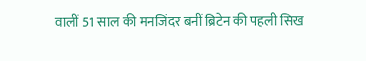वालीं 51 साल की मनजिंदर बनीं ब्रिटेन की पहली सिख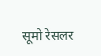सूमो रेसलर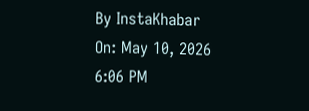By InstaKhabar
On: May 10, 2026 6:06 PM